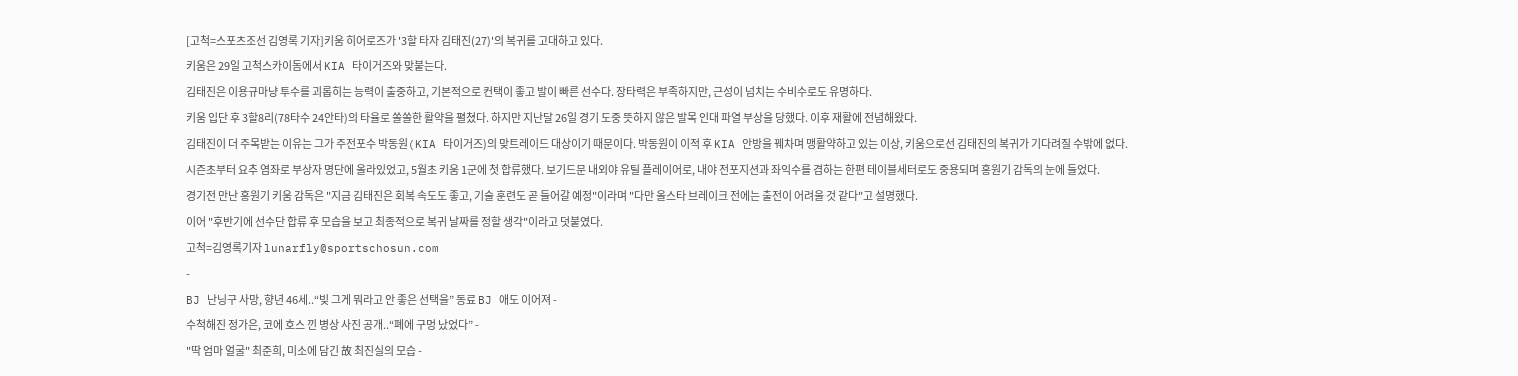[고척=스포츠조선 김영록 기자]키움 히어로즈가 '3할 타자 김태진(27)'의 복귀를 고대하고 있다.
키움은 29일 고척스카이돔에서 KIA 타이거즈와 맞붙는다.
김태진은 이용규마냥 투수를 괴롭히는 능력이 출중하고, 기본적으로 컨택이 좋고 발이 빠른 선수다. 장타력은 부족하지만, 근성이 넘치는 수비수로도 유명하다.
키움 입단 후 3할8리(78타수 24안타)의 타율로 쏠쏠한 활약을 펼쳤다. 하지만 지난달 26일 경기 도중 뜻하지 않은 발목 인대 파열 부상을 당했다. 이후 재활에 전념해왔다.
김태진이 더 주목받는 이유는 그가 주전포수 박동원(KIA 타이거즈)의 맞트레이드 대상이기 때문이다. 박동원이 이적 후 KIA 안방을 꿰차며 맹활약하고 있는 이상, 키움으로선 김태진의 복귀가 기다려질 수밖에 없다.
시즌초부터 요추 염좌로 부상자 명단에 올라있었고, 5월초 키움 1군에 첫 합류했다. 보기드문 내외야 유틸 플레이어로, 내야 전포지션과 좌익수를 겸하는 한편 테이블세터로도 중용되며 홍원기 감독의 눈에 들었다.
경기전 만난 홍원기 키움 감독은 "지금 김태진은 회복 속도도 좋고, 기술 훈련도 곧 들어갈 예정"이라며 "다만 올스타 브레이크 전에는 출전이 어려울 것 같다"고 설명했다.
이어 "후반기에 선수단 합류 후 모습을 보고 최종적으로 복귀 날짜를 정할 생각"이라고 덧붙였다.
고척=김영록기자 lunarfly@sportschosun.com
-
BJ 난닝구 사망, 향년 46세..“빚 그게 뭐라고 안 좋은 선택을” 동료 BJ 애도 이어져 -
수척해진 정가은, 코에 호스 낀 병상 사진 공개..“폐에 구멍 났었다” -
"딱 엄마 얼굴" 최준희, 미소에 담긴 故 최진실의 모습 -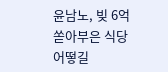윤남노, 빚 6억 쏟아부은 식당 어떻길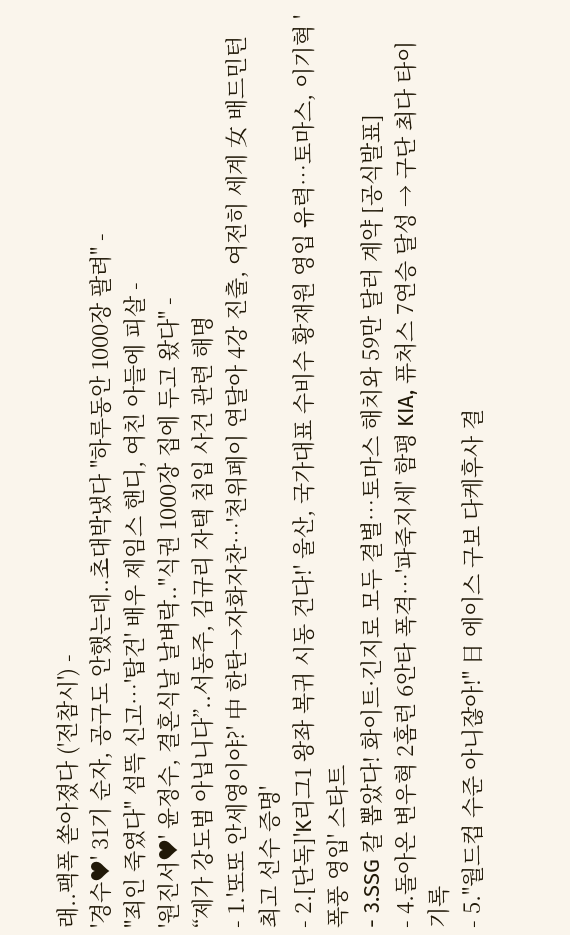래..팩폭 쏟아졌다 ('전참시') -
'경수♥' 31기 순자, 공구도 안했는데..초대박냈다 "하루동안 1000장 팔려" -
"죄인 죽였다" 섬뜩 신고…'탑건' 배우 제임스 핸디, 여친 아들에 피살 -
'원진서♥' 윤정수, 결혼식날 날벼락.."식권 1000장 집에 두고 왔다" -
“제가 강도범 아닙니다”..서동주, 김규리 자택 침입 사건 관련 해명
- 1.'또또 안세영이야?' 中 한탄→자화자찬…'천위페이 연달아 4강 진출, 여전히 세계 女 배드민턴 최고 선수 증명'
- 2.[단독]'K리그1 왕좌 복귀 시동 건다!' 울산, 국가대표 수비수 황재원 영입 유력…토마스, 이기혁 '폭풍 영입' 스타트
- 3.SSG 칼 뽑았다! 화이트·긴지로 모두 결별…토마스 해치와 59만 달러 계약 [공식발표]
- 4.돌아온 변우혁 2홈런 6안타 폭격…'파죽지세' 함평 KIA, 퓨처스 7연승 달성 → 구단 최다 타이 기록
- 5."월드컵 수준 아니잖아!" 日 에이스 구보 다케후사 결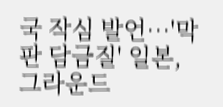국 작심 발언…'막판 담금질' 일본, 그라운드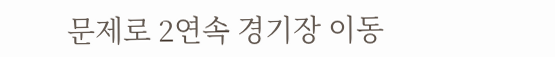문제로 2연속 경기장 이동